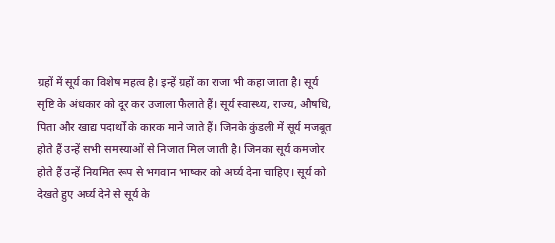ग्रहों में सूर्य का विशेष महत्व है। इन्हें ग्रहों का राजा भी कहा जाता है। सूर्य सृष्टि के अंधकार को दूर कर उजाला फैलाते हैं। सूर्य स्वास्थ्य, राज्य, औषधि, पिता और खाद्य पदार्थों के कारक माने जाते हैं। जिनके कुंडली में सूर्य मजबूत होते हैं उन्हें सभी समस्याओं से निजात मिल जाती है। जिनका सूर्य कमजोर होते हैं उन्हें नियमित रूप से भगवान भाष्कर को अर्घ्य देना चाहिए। सूर्य को देखते हुए अर्घ्य देने से सूर्य के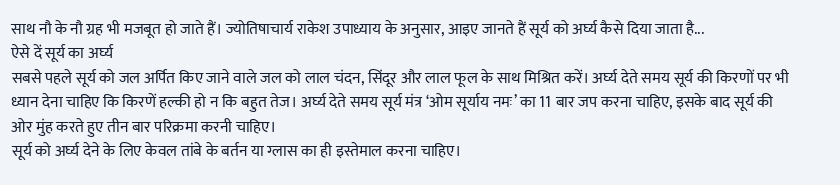साथ नौ के नौ ग्रह भी मजबूत हो जाते हैं। ज्योतिषाचार्य राकेश उपाध्याय के अनुसार, आइए जानते हैं सूर्य को अर्घ्य कैसे दिया जाता है...
ऐसे दें सूर्य का अर्घ्य
सबसे पहले सूर्य को जल अर्पित किए जाने वाले जल को लाल चंदन, सिंदूर और लाल फूल के साथ मिश्रित करें। अर्घ्य देते समय सूर्य की किरणों पर भी ध्यान देना चाहिए कि किरणें हल्की हो न कि बहुत तेज। अर्घ्य देते समय सूर्य मंत्र ‘ओम सूर्याय नमः’ का 11 बार जप करना चाहिए, इसके बाद सूर्य की ओर मुंह करते हुए तीन बार परिक्रमा करनी चाहिए।
सूर्य को अर्घ्य देने के लिए केवल तांबे के बर्तन या ग्लास का ही इस्तेमाल करना चाहिए।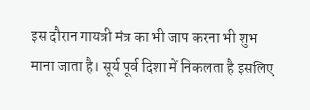इस दौरान गायत्री मंत्र का भी जाप करना भी शुभ माना जाता है। सूर्य पूर्व दिशा में निकलता है इसलिए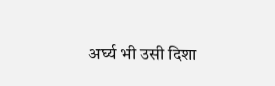अर्घ्य भी उसी दिशा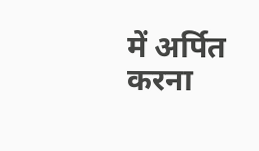में अर्पित करना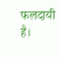फलदायी है।